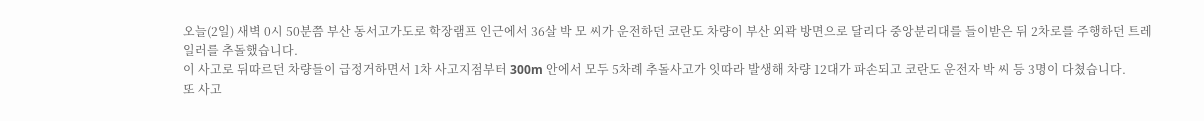오늘(2일) 새벽 0시 50분쯤 부산 동서고가도로 학장램프 인근에서 36살 박 모 씨가 운전하던 코란도 차량이 부산 외곽 방면으로 달리다 중앙분리대를 들이받은 뒤 2차로를 주행하던 트레일러를 추돌했습니다.
이 사고로 뒤따르던 차량들이 급정거하면서 1차 사고지점부터 300m 안에서 모두 5차례 추돌사고가 잇따라 발생해 차량 12대가 파손되고 코란도 운전자 박 씨 등 3명이 다쳤습니다.
또 사고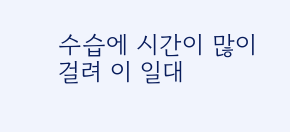수습에 시간이 많이 걸려 이 일대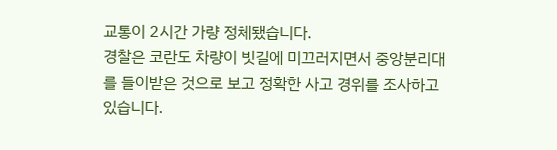교통이 2시간 가량 정체됐습니다.
경찰은 코란도 차량이 빗길에 미끄러지면서 중앙분리대를 들이받은 것으로 보고 정확한 사고 경위를 조사하고 있습니다.